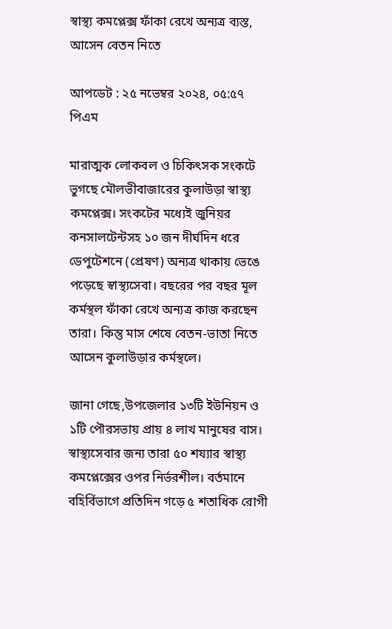স্বাস্থ্য কমপ্লেক্স ফাঁকা রেখে অন্যত্র ব্যস্ত, আসেন বেতন নিতে

আপডেট : ২৫ নভেম্বর ২০২৪, ০৫:৫৭ পিএম

মারাত্মক লোকবল ও চিকিৎসক সংকটে ভুগছে মৌলভীবাজারের কুলাউড়া স্বাস্থ্য কমপ্লেক্স। সংকটের মধ্যেই জুনিয়র কনসালটেন্টসহ ১০ জন দীর্ঘদিন ধরে ডেপুটেশনে (প্রেষণ) অন্যত্র থাকায় ভেঙে পড়েছে স্বাস্থ্যসেবা। বছরের পর বছর মূল কর্মস্থল ফাঁকা রেখে অন্যত্র কাজ করছেন তারা। কিন্তু মাস শেষে বেতন-ভাতা নিতে আসেন কুলাউড়ার কর্মস্থলে।

জানা গেছে,উপজেলার ১৩টি ইউনিয়ন ও ১টি পৌরসভায় প্রায় ৪ লাখ মানুষের বাস। স্বাস্থ্যসেবার জন্য তারা ৫০ শয্যার স্বাস্থ্য কমপ্লেক্সের ওপর নির্ভরশীল। বর্তমানে বহির্বিভাগে প্রতিদিন গড়ে ৫ শতাধিক রোগী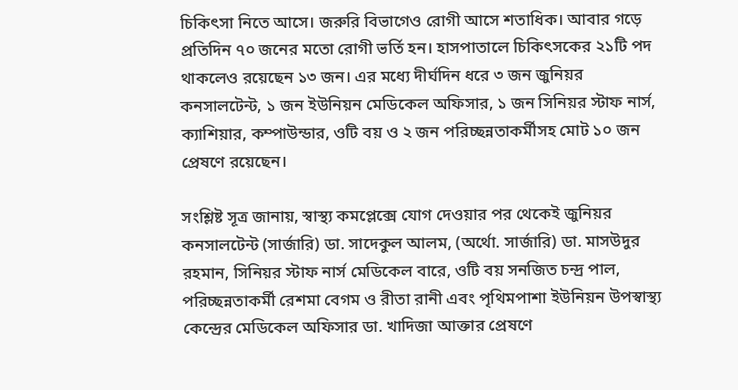চিকিৎসা নিতে আসে। জরুরি বিভাগেও রোগী আসে শতাধিক। আবার গড়ে প্রতিদিন ৭০ জনের মতো রোগী ভর্তি হন। হাসপাতালে চিকিৎসকের ২১টি পদ থাকলেও রয়েছেন ১৩ জন। এর মধ্যে দীর্ঘদিন ধরে ৩ জন জুনিয়র কনসালটেন্ট, ১ জন ইউনিয়ন মেডিকেল অফিসার, ১ জন সিনিয়র স্টাফ নার্স, ক্যাশিয়ার, কম্পাউন্ডার, ওটি বয় ও ২ জন পরিচ্ছন্নতাকর্মীসহ মোট ১০ জন প্রেষণে রয়েছেন।

সংশ্লিষ্ট সূত্র জানায়, স্বাস্থ্য কমপ্লেক্সে যোগ দেওয়ার পর থেকেই জুনিয়র কনসালটেন্ট (সার্জারি) ডা. সাদেকুল আলম, (অর্থো. সার্জারি) ডা. মাসউদুর রহমান, সিনিয়র স্টাফ নার্স মেডিকেল বারে, ওটি বয় সনজিত চন্দ্র পাল, পরিচ্ছন্নতাকর্মী রেশমা বেগম ও রীতা রানী এবং পৃথিমপাশা ইউনিয়ন উপস্বাস্থ্য কেন্দ্রের মেডিকেল অফিসার ডা. খাদিজা আক্তার প্রেষণে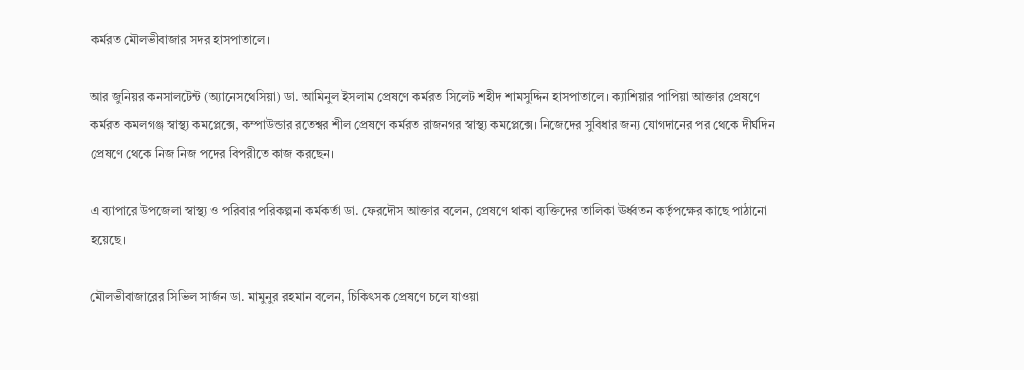কর্মরত মৌলভীবাজার সদর হাসপাতালে।

আর জুনিয়র কনসালটেন্ট (অ্যানেসথেসিয়া) ডা. আমিনুল ইসলাম প্রেষণে কর্মরত সিলেট শহীদ শামসুদ্দিন হাসপাতালে। ক্যাশিয়ার পাপিয়া আক্তার প্রেষণে কর্মরত কমলগঞ্জ স্বাস্থ্য কমপ্লেক্সে, কম্পাউন্ডার রতেশ্বর শীল প্রেষণে কর্মরত রাজনগর স্বাস্থ্য কমপ্লেক্সে। নিজেদের সুবিধার জন্য যোগদানের পর থেকে দীর্ঘদিন প্রেষণে থেকে নিজ নিজ পদের বিপরীতে কাজ করছেন।

এ ব্যাপারে উপজেলা স্বাস্থ্য ও পরিবার পরিকল্পনা কর্মকর্তা ডা. ফেরদৌস আক্তার বলেন, প্রেষণে থাকা ব্যক্তিদের তালিকা ঊর্ধ্বতন কর্তৃপক্ষের কাছে পাঠানো হয়েছে।

মৌলভীবাজারের সিভিল সার্জন ডা. মামুনুর রহমান বলেন, চিকিৎসক প্রেষণে চলে যাওয়া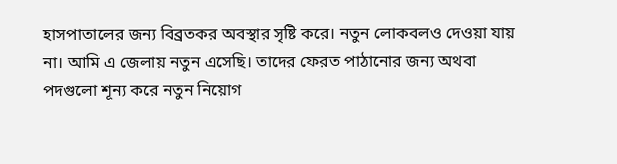হাসপাতালের জন্য বিব্রতকর অবস্থার সৃষ্টি করে। নতুন লোকবলও দেওয়া যায় না। আমি এ জেলায় নতুন এসেছি। তাদের ফেরত পাঠানোর জন্য অথবা পদগুলো শূন্য করে নতুন নিয়োগ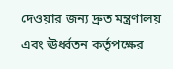দেওয়ার জন্য দ্রুত মন্ত্রণালয় এবং ঊর্ধ্বতন কর্তৃপক্ষের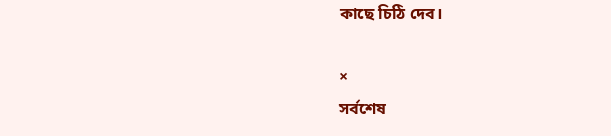কাছে চিঠি দেব।

×
সর্বশেষ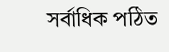সর্বাধিক পঠিত